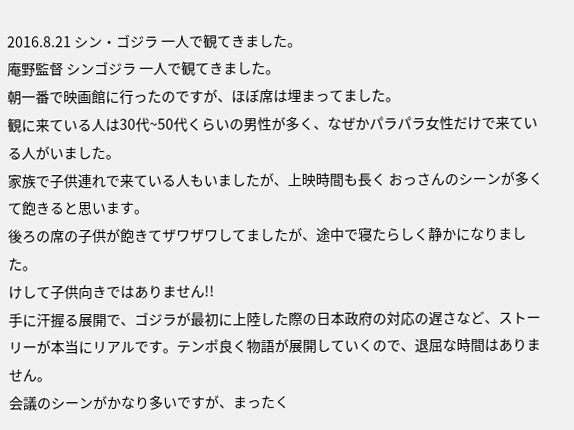2016.8.21 シン・ゴジラ 一人で観てきました。
庵野監督 シンゴジラ 一人で観てきました。
朝一番で映画館に行ったのですが、ほぼ席は埋まってました。
観に来ている人は30代~50代くらいの男性が多く、なぜかパラパラ女性だけで来ている人がいました。
家族で子供連れで来ている人もいましたが、上映時間も長く おっさんのシーンが多くて飽きると思います。
後ろの席の子供が飽きてザワザワしてましたが、途中で寝たらしく静かになりました。
けして子供向きではありません!!
手に汗握る展開で、ゴジラが最初に上陸した際の日本政府の対応の遅さなど、ストーリーが本当にリアルです。テンポ良く物語が展開していくので、退屈な時間はありません。
会議のシーンがかなり多いですが、まったく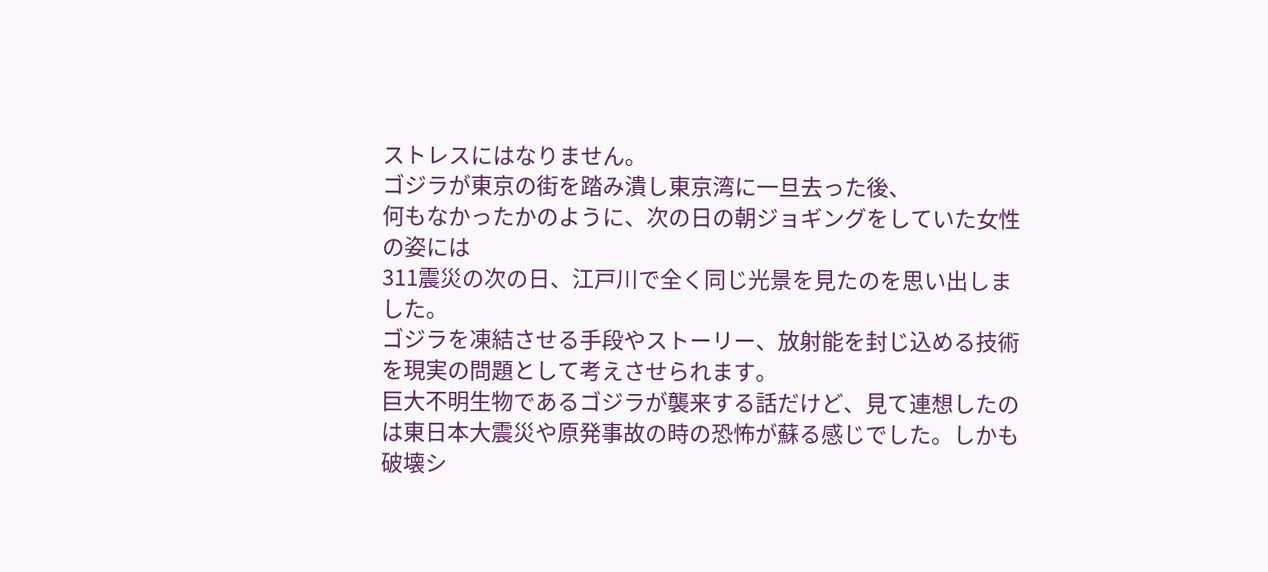ストレスにはなりません。
ゴジラが東京の街を踏み潰し東京湾に一旦去った後、
何もなかったかのように、次の日の朝ジョギングをしていた女性の姿には
311震災の次の日、江戸川で全く同じ光景を見たのを思い出しました。
ゴジラを凍結させる手段やストーリー、放射能を封じ込める技術を現実の問題として考えさせられます。
巨大不明生物であるゴジラが襲来する話だけど、見て連想したのは東日本大震災や原発事故の時の恐怖が蘇る感じでした。しかも破壊シ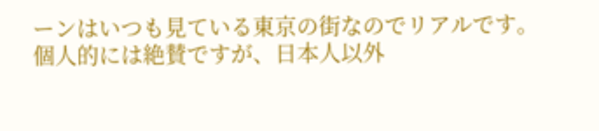ーンはいつも見ている東京の街なのでリアルです。
個人的には絶賛ですが、日本人以外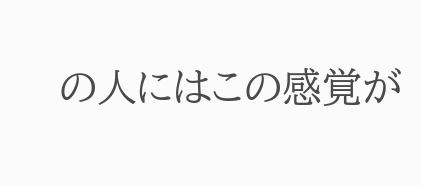の人にはこの感覚が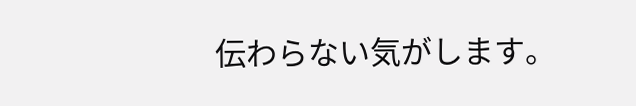伝わらない気がします。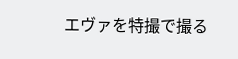エヴァを特撮で撮る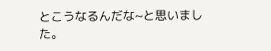とこうなるんだな~と思いました。